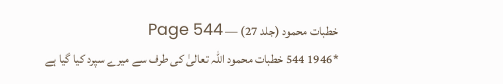خطبات محمود (جلد 27) — Page 544
*1946 544 خطبات محمود اللہ تعالیٰ کی طرف سے میرے سپرد کیا گیا ہے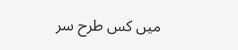میں کس طرح سر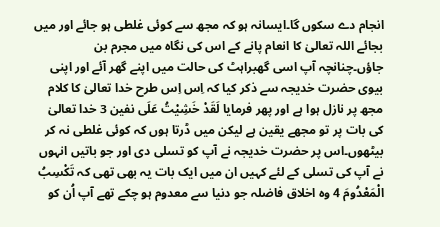انجام دے سکوں گا۔ایسانہ ہو کہ مجھ سے کوئی غلطی ہو جائے اور میں بجائے اللہ تعالیٰ کا انعام پانے کے اس کی نگاہ میں مجرم بن جاؤں۔چنانچہ آپ اسی گھبراہٹ کی حالت میں اپنے گھر آئے اور اپنی بیوی حضرت خدیجہ سے ذکر کیا کہ اِس اِس طرح خدا تعالیٰ کا کلام مجھ پر نازل ہوا ہے اور پھر فرمایا لَقَدْ خَشِيْتُ عَلَى نفین 3 خدا تعالیٰ کی بات پر تو مجھے یقین ہے لیکن میں ڈرتا ہوں کہ کوئی غلطی نہ کر بیٹھوں۔اس پر حضرت خدیجہ نے آپ کو تسلی دی اور جو باتیں انہوں نے آپ کی تسلی کے لئے کہیں ان میں ایک بات یہ بھی تھی کہ تَكْسِبُ الْمَعْدُومَ 4 وہ اخلاق فاضلہ جو دنیا سے معدوم ہو چکے تھے آپ اُن کو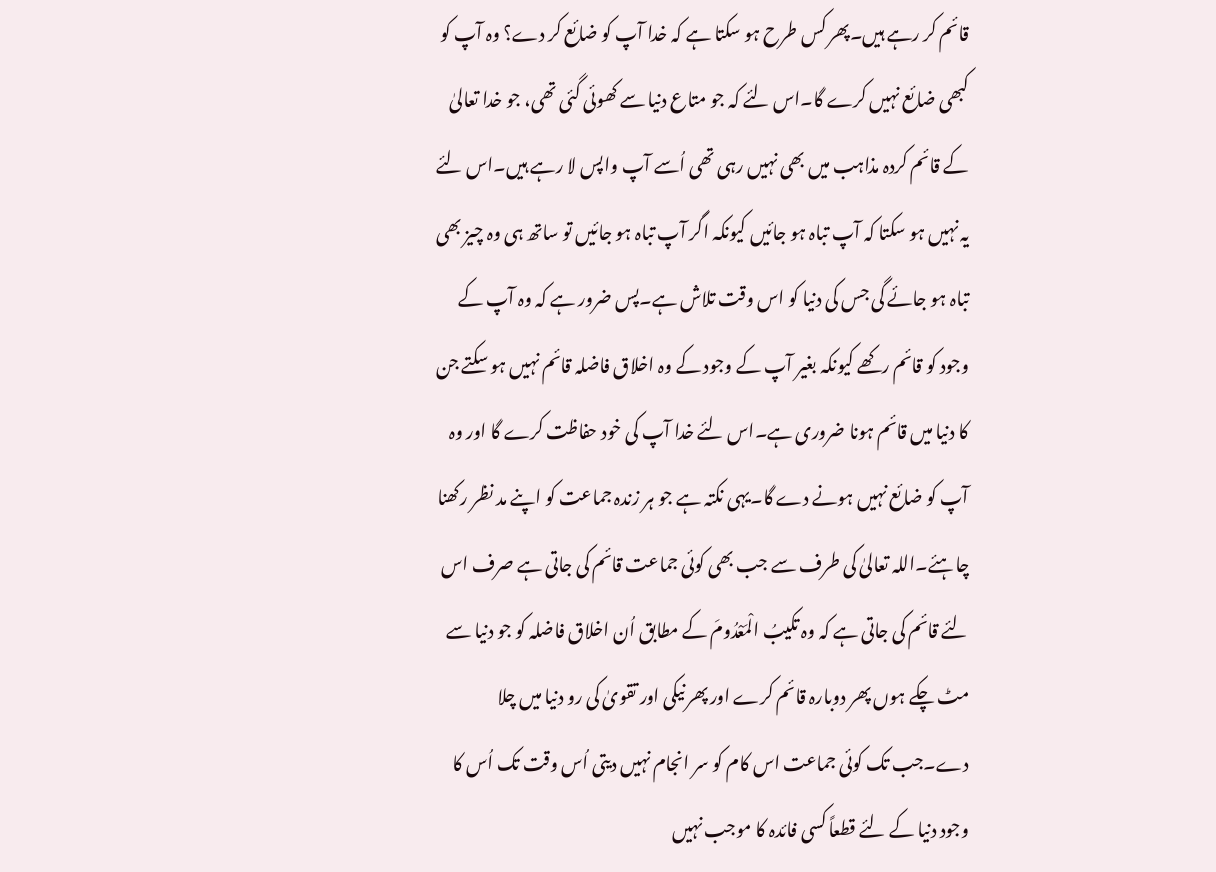قائم کر رہے ہیں۔پھر کس طرح ہو سکتا ہے کہ خدا آپ کو ضائع کر دے؟ وہ آپ کو کبھی ضائع نہیں کرے گا۔اس لئے کہ جو متاع دنیا سے کھوئی گئی تھی، جو خدا تعالیٰ کے قائم کردہ مذاہب میں بھی نہیں رہی تھی اُسے آپ واپس لا رہے ہیں۔اس لئے یہ نہیں ہو سکتا کہ آپ تباہ ہو جائیں کیونکہ اگر آپ تباہ ہو جائیں تو ساتھ ہی وہ چیز بھی تباہ ہو جائے گی جس کی دنیا کو اس وقت تلاش ہے۔پس ضرور ہے کہ وہ آپ کے وجود کو قائم رکھے کیونکہ بغیر آپ کے وجود کے وہ اخلاق فاضلہ قائم نہیں ہو سکتے جن کا دنیا میں قائم ہونا ضروری ہے۔اس لئے خدا آپ کی خود حفاظت کرے گا اور وہ آپ کو ضائع نہیں ہونے دے گا۔یہی نکتہ ہے جو ہر زندہ جماعت کو اپنے مد نظر رکھنا چاہئے۔اللہ تعالیٰ کی طرف سے جب بھی کوئی جماعت قائم کی جاتی ہے صرف اس لئے قائم کی جاتی ہے کہ وہ تکیبُ الْمَعْدُومَ کے مطابق اُن اخلاق فاضلہ کو جو دنیا سے مٹ چکے ہوں پھر دوبارہ قائم کرے اور پھر نیکی اور تقویٰ کی رو دنیا میں چلا دے۔جب تک کوئی جماعت اس کام کو سر انجام نہیں دیتی اُس وقت تک اُس کا وجود دنیا کے لئے قطعاً کسی فائدہ کا موجب نہیں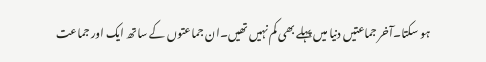ہو سکتا۔آخر جماعتیں دنیا میں پہلے بھی کم نہیں تھیں۔ان جماعتوں کے ساتھ ایک اور جماعت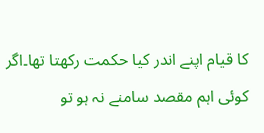کا قیام اپنے اندر کیا حکمت رکھتا تھا۔اگر کوئی اہم مقصد سامنے نہ ہو تو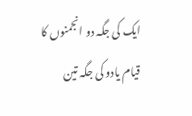ایک کی جگہ دو انجمنوں کا قیام یادو کی جگہ تین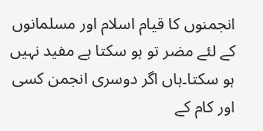انجمنوں کا قیام اسلام اور مسلمانوں کے لئے مضر تو ہو سکتا ہے مفید نہیں ہو سکتا۔ہاں اگر دوسری انجمن کسی اور کام کے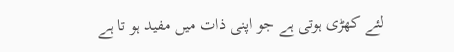لئے کھڑی ہوتی ہے جو اپنی ذات میں مفید ہو تا ہے